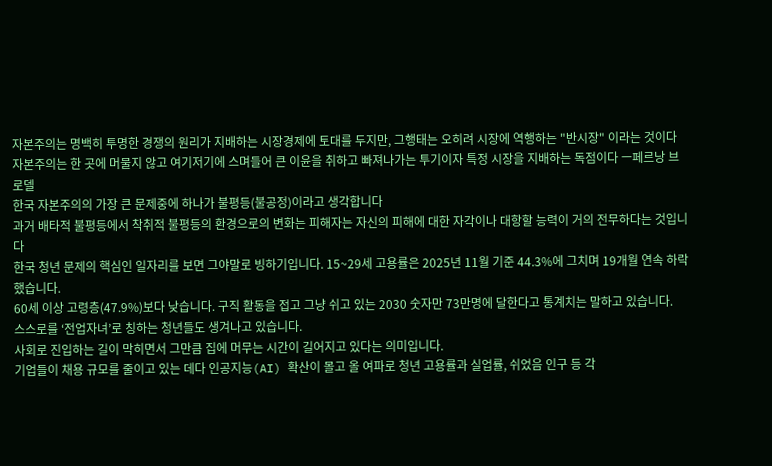자본주의는 명백히 투명한 경쟁의 원리가 지배하는 시장경제에 토대를 두지만, 그행태는 오히려 시장에 역행하는 "반시장" 이라는 것이다
자본주의는 한 곳에 머물지 않고 여기저기에 스며들어 큰 이윤을 취하고 빠져나가는 투기이자 특정 시장을 지배하는 독점이다 ㅡ페르낭 브로델
한국 자본주의의 가장 큰 문제중에 하나가 불평등(불공정)이라고 생각합니다
과거 배타적 불평등에서 착취적 불평등의 환경으로의 변화는 피해자는 자신의 피해에 대한 자각이나 대항할 능력이 거의 전무하다는 것입니다
한국 청년 문제의 핵심인 일자리를 보면 그야말로 빙하기입니다. 15~29세 고용률은 2025년 11월 기준 44.3%에 그치며 19개월 연속 하락했습니다.
60세 이상 고령층(47.9%)보다 낮습니다. 구직 활동을 접고 그냥 쉬고 있는 2030 숫자만 73만명에 달한다고 통계치는 말하고 있습니다.
스스로를 ‘전업자녀’로 칭하는 청년들도 생겨나고 있습니다.
사회로 진입하는 길이 막히면서 그만큼 집에 머무는 시간이 길어지고 있다는 의미입니다.
기업들이 채용 규모를 줄이고 있는 데다 인공지능(AI) 확산이 몰고 올 여파로 청년 고용률과 실업률, 쉬었음 인구 등 각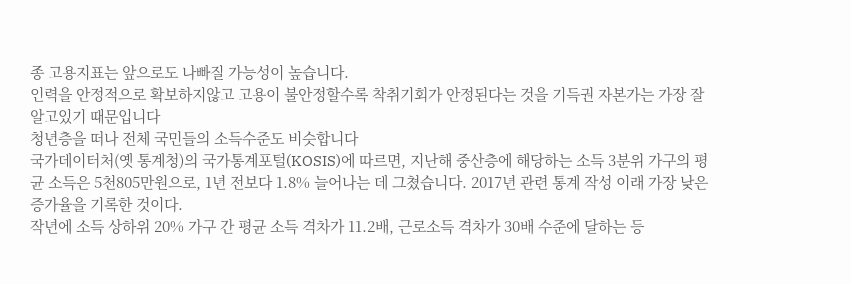종 고용지표는 앞으로도 나빠질 가능성이 높습니다.
인력을 안정적으로 확보하지않고 고용이 불안정할수록 착취기회가 안정된다는 것을 기득권 자본가는 가장 잘 알고있기 때문입니다
청년층을 떠나 전체 국민들의 소득수준도 비슷합니다
국가데이터처(옛 통계청)의 국가통계포털(KOSIS)에 따르면, 지난해 중산층에 해당하는 소득 3분위 가구의 평균 소득은 5천805만원으로, 1년 전보다 1.8% 늘어나는 데 그쳤습니다. 2017년 관련 통계 작성 이래 가장 낮은 증가율을 기록한 것이다.
작년에 소득 상하위 20% 가구 간 평균 소득 격차가 11.2배, 근로소득 격차가 30배 수준에 달하는 등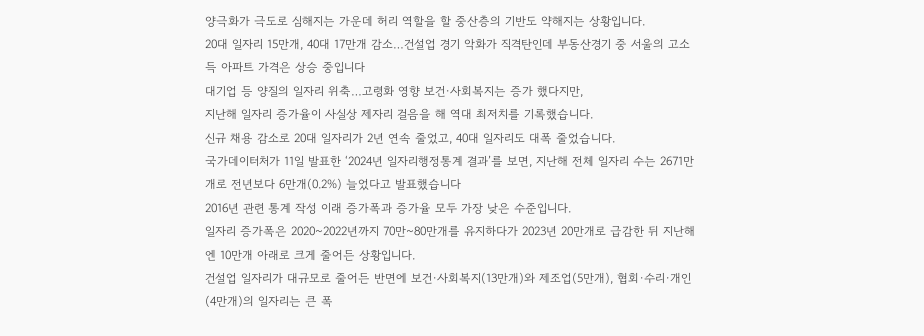양극화가 극도로 심해지는 가운데 허리 역할을 할 중산층의 기반도 약해지는 상황입니다.
20대 일자리 15만개, 40대 17만개 감소…건설업 경기 악화가 직격탄인데 부동산경기 중 서울의 고소득 아파트 가격은 상승 중입니다
대기업 등 양질의 일자리 위축…고령화 영향 보건·사회복지는 증가 했다지만,
지난해 일자리 증가율이 사실상 제자리 걸음을 해 역대 최저치를 기록했습니다.
신규 채용 감소로 20대 일자리가 2년 연속 줄었고, 40대 일자리도 대폭 줄었습니다.
국가데이터처가 11일 발표한 ‘2024년 일자리행정통계 결과’를 보면, 지난해 전체 일자리 수는 2671만개로 전년보다 6만개(0.2%) 늘었다고 발표했습니다
2016년 관련 통계 작성 이래 증가폭과 증가율 모두 가장 낮은 수준입니다.
일자리 증가폭은 2020~2022년까지 70만~80만개를 유지하다가 2023년 20만개로 급감한 뒤 지난해엔 10만개 아래로 크게 줄어든 상황입니다.
건설업 일자리가 대규모로 줄어든 반면에 보건·사회복지(13만개)와 제조업(5만개), 협회·수리·개인(4만개)의 일자리는 큰 폭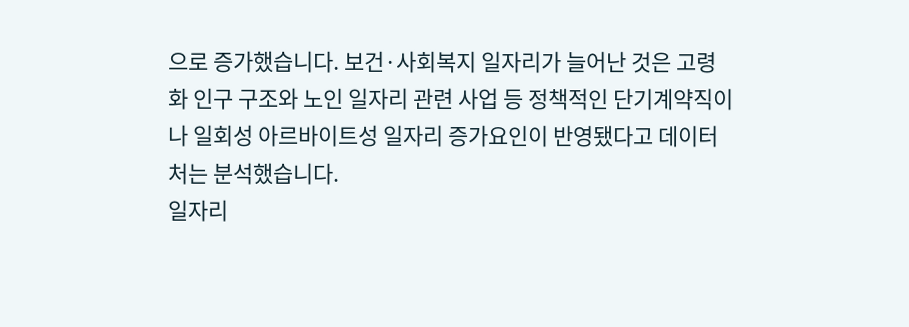으로 증가했습니다. 보건·사회복지 일자리가 늘어난 것은 고령화 인구 구조와 노인 일자리 관련 사업 등 정책적인 단기계약직이나 일회성 아르바이트성 일자리 증가요인이 반영됐다고 데이터처는 분석했습니다.
일자리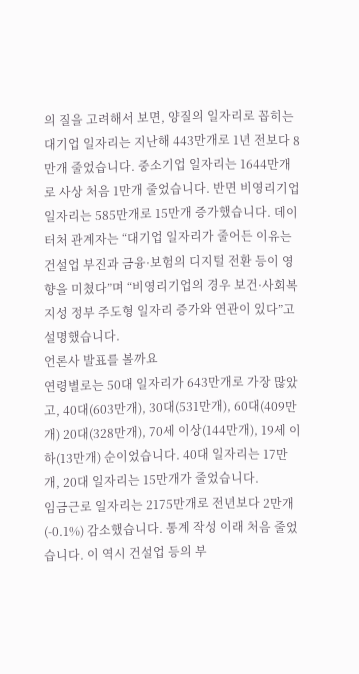의 질을 고려해서 보면, 양질의 일자리로 꼽히는 대기업 일자리는 지난해 443만개로 1년 전보다 8만개 줄었습니다. 중소기업 일자리는 1644만개로 사상 처음 1만개 줄었습니다. 반면 비영리기업 일자리는 585만개로 15만개 증가했습니다. 데이터처 관계자는 “대기업 일자리가 줄어든 이유는 건설업 부진과 금융·보험의 디지털 전환 등이 영향을 미쳤다”며 “비영리기업의 경우 보건·사회복지성 정부 주도형 일자리 증가와 연관이 있다”고 설명했습니다.
언론사 발표를 볼까요
연령별로는 50대 일자리가 643만개로 가장 많았고, 40대(603만개), 30대(531만개), 60대(409만개) 20대(328만개), 70세 이상(144만개), 19세 이하(13만개) 순이었습니다. 40대 일자리는 17만개, 20대 일자리는 15만개가 줄었습니다.
임금근로 일자리는 2175만개로 전년보다 2만개(-0.1%) 감소했습니다. 통계 작성 이래 처음 줄었습니다. 이 역시 건설업 등의 부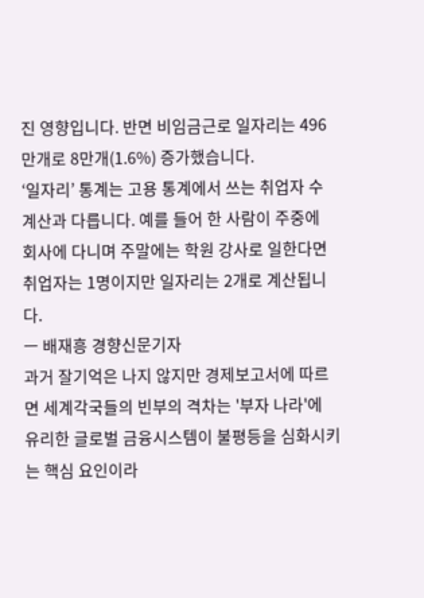진 영향입니다. 반면 비임금근로 일자리는 496만개로 8만개(1.6%) 증가했습니다.
‘일자리’ 통계는 고용 통계에서 쓰는 취업자 수 계산과 다릅니다. 예를 들어 한 사람이 주중에 회사에 다니며 주말에는 학원 강사로 일한다면 취업자는 1명이지만 일자리는 2개로 계산됩니다.
ㅡ 배재흥 경향신문기자
과거 잘기억은 나지 않지만 경제보고서에 따르면 세계각국들의 빈부의 격차는 '부자 나라'에 유리한 글로벌 금융시스템이 불평등을 심화시키는 핵심 요인이라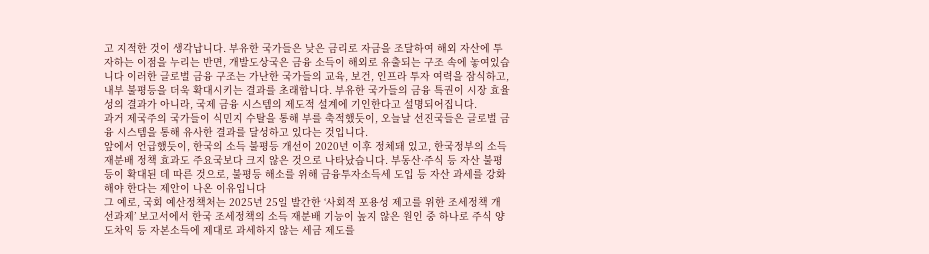고 지적한 것이 생각납니다. 부유한 국가들은 낮은 금리로 자금을 조달하여 해외 자산에 투자하는 이점을 누리는 반면, 개발도상국은 금융 소득이 해외로 유출되는 구조 속에 놓여있습니다 이러한 글로벌 금융 구조는 가난한 국가들의 교육, 보건, 인프라 투자 여력을 잠식하고, 내부 불평등을 더욱 확대시키는 결과를 초래합니다. 부유한 국가들의 금융 특권이 시장 효율성의 결과가 아니라, 국제 금융 시스템의 제도적 설계에 기인한다고 설명되어집니다.
과거 제국주의 국가들이 식민지 수탈을 통해 부를 축적했듯이, 오늘날 선진국들은 글로벌 금융 시스템을 통해 유사한 결과를 달성하고 있다는 것입니다.
앞에서 언급했듯이, 한국의 소득 불평등 개선이 2020년 이후 정체돼 있고, 한국정부의 소득 재분배 정책 효과도 주요국보다 크지 않은 것으로 나타났습니다. 부동산·주식 등 자산 불평등이 확대된 데 따른 것으로, 불평등 해소를 위해 금융투자소득세 도입 등 자산 과세를 강화해야 한다는 제안이 나온 이유입니다
그 예로, 국회 예산정책처는 2025년 25일 발간한 ‘사회적 포용성 제고를 위한 조세정책 개선과제’ 보고서에서 한국 조세정책의 소득 재분배 기능이 높지 않은 원인 중 하나로 주식 양도차익 등 자본소득에 제대로 과세하지 않는 세금 제도를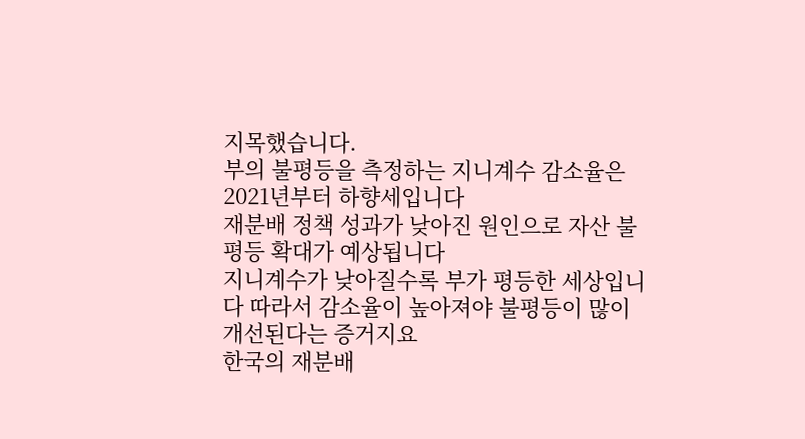지목했습니다.
부의 불평등을 측정하는 지니계수 감소율은 2021년부터 하향세입니다
재분배 정책 성과가 낮아진 원인으로 자산 불평등 확대가 예상됩니다
지니계수가 낮아질수록 부가 평등한 세상입니다 따라서 감소율이 높아져야 불평등이 많이 개선된다는 증거지요
한국의 재분배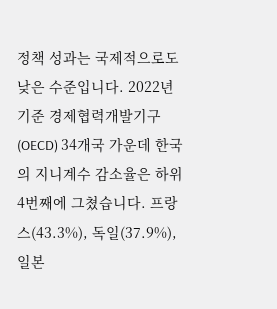정책 성과는 국제적으로도 낮은 수준입니다. 2022년 기준 경제협력개발기구(OECD) 34개국 가운데 한국의 지니계수 감소율은 하위 4번째에 그쳤습니다. 프랑스(43.3%), 독일(37.9%), 일본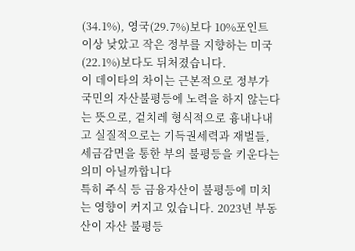(34.1%), 영국(29.7%)보다 10%포인트 이상 낮았고 작은 정부를 지향하는 미국(22.1%)보다도 뒤처졌습니다.
이 데이타의 차이는 근본적으로 정부가 국민의 자산불평등에 노력을 하지 않는다는 뜻으로, 겉치레 형식적으로 흉내나내고 실질적으로는 기득권세력과 재벌들, 세금감면을 통한 부의 불평등을 키운다는 의미 아닐까합니다
특히 주식 등 금융자산이 불평등에 미치는 영향이 커지고 있습니다. 2023년 부동산이 자산 불평등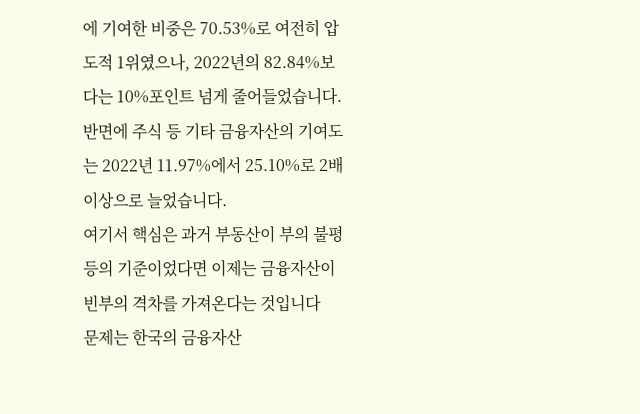에 기여한 비중은 70.53%로 여전히 압도적 1위였으나, 2022년의 82.84%보다는 10%포인트 넘게 줄어들었습니다.
반면에 주식 등 기타 금융자산의 기여도는 2022년 11.97%에서 25.10%로 2배 이상으로 늘었습니다.
여기서 핵심은 과거 부동산이 부의 불평등의 기준이었다면 이제는 금융자산이 빈부의 격차를 가져온다는 것입니다
문제는 한국의 금융자산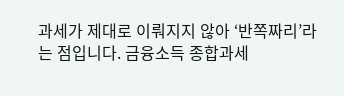과세가 제대로 이뤄지지 않아 ‘반쪽짜리’라는 점입니다. 금융소득 종합과세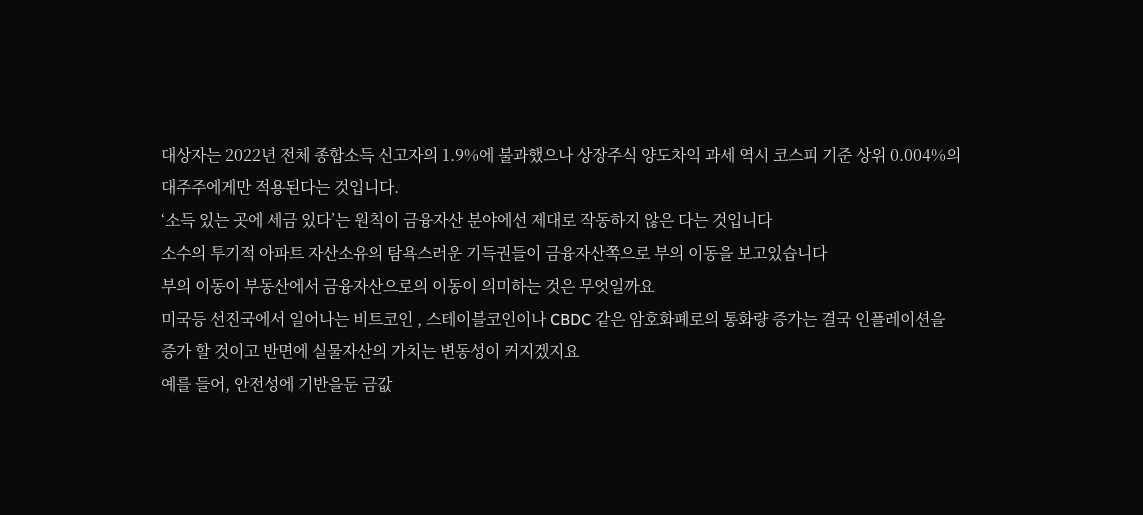대상자는 2022년 전체 종합소득 신고자의 1.9%에 불과했으나 상장주식 양도차익 과세 역시 코스피 기준 상위 0.004%의 대주주에게만 적용된다는 것입니다.
‘소득 있는 곳에 세금 있다’는 원칙이 금융자산 분야에선 제대로 작동하지 않은 다는 것입니다
소수의 투기적 아파트 자산소유의 탐욕스러운 기득권들이 금융자산쪽으로 부의 이동을 보고있습니다
부의 이동이 부동산에서 금융자산으로의 이동이 의미하는 것은 무엇일까요
미국등 선진국에서 일어나는 비트코인 , 스테이블코인이나 CBDC 같은 암호화폐로의 통화량 증가는 결국 인플레이션을 증가 할 것이고 반면에 실물자산의 가치는 변동성이 커지겠지요
예를 들어, 안전성에 기반을둔 금값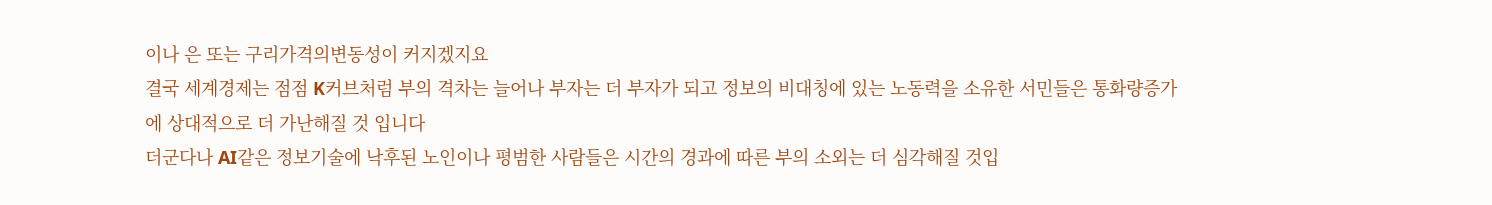이나 은 또는 구리가격의변동성이 커지겠지요
결국 세계경제는 점점 K커브처럼 부의 격차는 늘어나 부자는 더 부자가 되고 정보의 비대칭에 있는 노동력을 소유한 서민들은 통화량증가에 상대적으로 더 가난해질 것 입니다
더군다나 AI같은 정보기술에 낙후된 노인이나 평범한 사람들은 시간의 경과에 따른 부의 소외는 더 심각해질 것입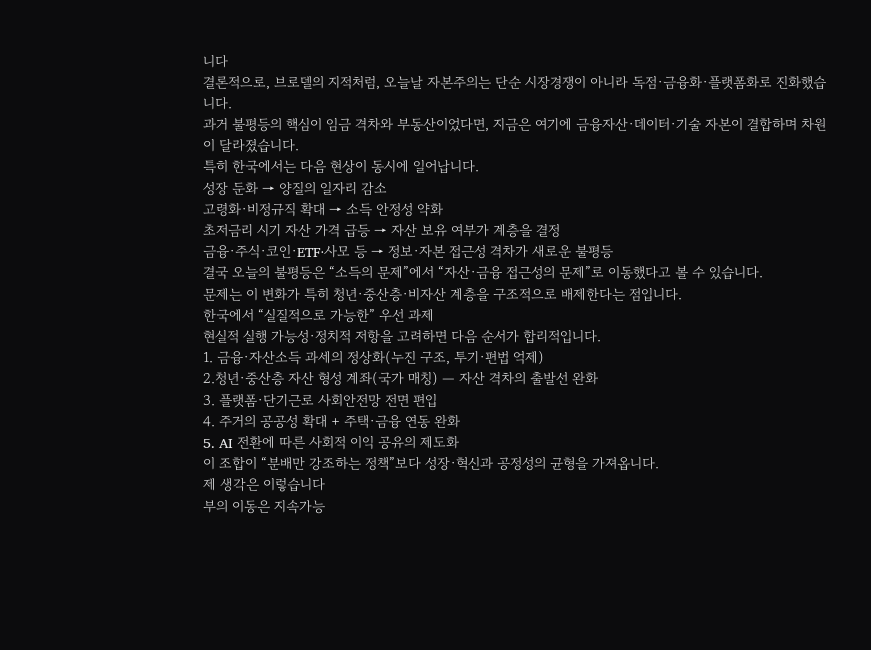니다
결론적으로, 브로델의 지적처럼, 오늘날 자본주의는 단순 시장경쟁이 아니라 독점·금융화·플랫폼화로 진화했습니다.
과거 불평등의 핵심이 임금 격차와 부동산이었다면, 지금은 여기에 금융자산·데이터·기술 자본이 결합하며 차원이 달라졌습니다.
특히 한국에서는 다음 현상이 동시에 일어납니다.
성장 둔화 → 양질의 일자리 감소
고령화·비정규직 확대 → 소득 안정성 약화
초저금리 시기 자산 가격 급등 → 자산 보유 여부가 계층을 결정
금융·주식·코인·ETF·사모 등 → 정보·자본 접근성 격차가 새로운 불평등
결국 오늘의 불평등은 “소득의 문제”에서 “자산·금융 접근성의 문제”로 이동했다고 볼 수 있습니다.
문제는 이 변화가 특히 청년·중산층·비자산 계층을 구조적으로 배제한다는 점입니다.
한국에서 “실질적으로 가능한” 우선 과제
현실적 실행 가능성·정치적 저항을 고려하면 다음 순서가 합리적입니다.
1. 금융·자산소득 과세의 정상화(누진 구조, 투기·편법 억제)
2.청년·중산층 자산 형성 계좌(국가 매칭) — 자산 격차의 출발선 완화
3. 플랫폼·단기근로 사회안전망 전면 편입
4. 주거의 공공성 확대 + 주택·금융 연동 완화
5. AI 전환에 따른 사회적 이익 공유의 제도화
이 조합이 “분배만 강조하는 정책”보다 성장·혁신과 공정성의 균형을 가져옵니다.
제 생각은 이렇습니다
부의 이동은 지속가능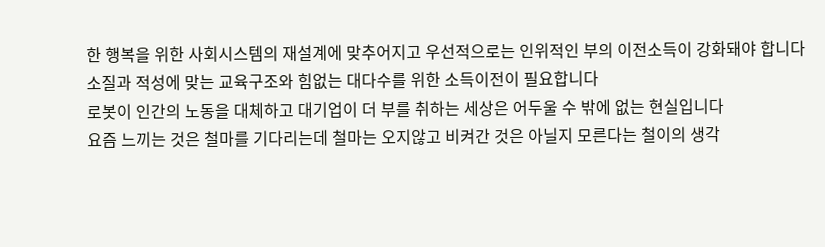한 행복을 위한 사회시스템의 재설계에 맞추어지고 우선적으로는 인위적인 부의 이전소득이 강화돼야 합니다
소질과 적성에 맞는 교육구조와 힘없는 대다수를 위한 소득이전이 필요합니다
로봇이 인간의 노동을 대체하고 대기업이 더 부를 취하는 세상은 어두울 수 밖에 없는 현실입니다
요즘 느끼는 것은 철마를 기다리는데 철마는 오지않고 비켜간 것은 아닐지 모른다는 철이의 생각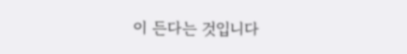이 든다는 것입니다